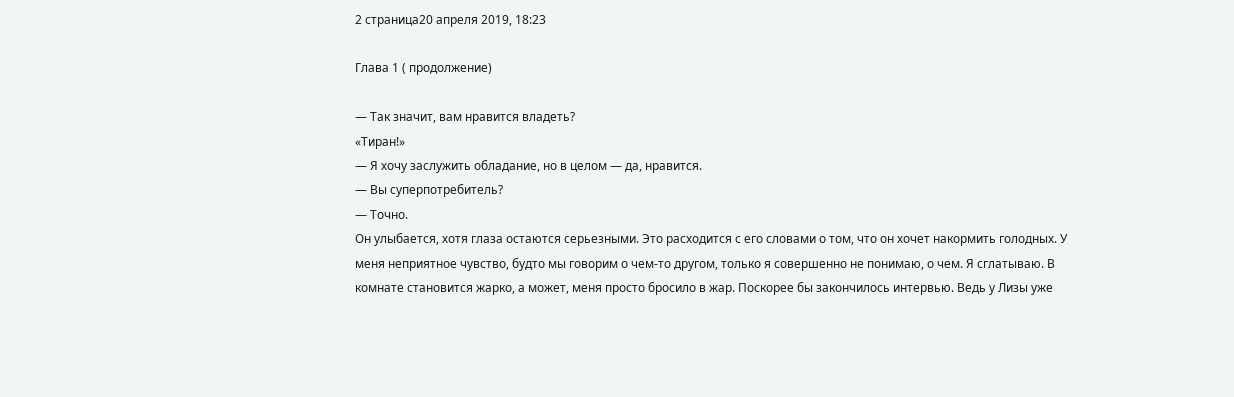2 страница20 апреля 2019, 18:23

Глава 1 ( продолжение)

— Так значит, вам нравится владеть?
«Тиран!»
— Я хочу заслужить обладание, но в целом — да, нравится.
— Вы суперпотребитель?
— Точно.
Он улыбается, хотя глаза остаются серьезными. Это расходится с его словами о том, что он хочет накормить голодных. У меня неприятное чувство, будто мы говорим о чем-то другом, только я совершенно не понимаю, о чем. Я сглатываю. В комнате становится жарко, а может, меня просто бросило в жар. Поскорее бы закончилось интервью. Ведь у Лизы уже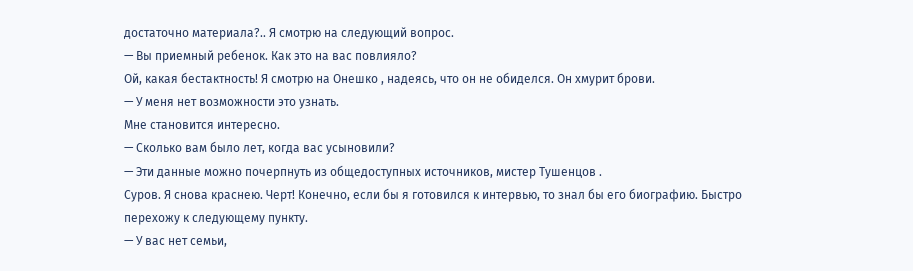достаточно материала?.. Я смотрю на следующий вопрос.
— Вы приемный ребенок. Как это на вас повлияло?
Ой, какая бестактность! Я смотрю на Онешко , надеясь, что он не обиделся. Он хмурит брови.
— У меня нет возможности это узнать.
Мне становится интересно.
— Сколько вам было лет, когда вас усыновили?
— Эти данные можно почерпнуть из общедоступных источников, мистер Тушенцов .
Суров. Я снова краснею. Черт! Конечно, если бы я готовился к интервью, то знал бы его биографию. Быстро перехожу к следующему пункту.
— У вас нет семьи,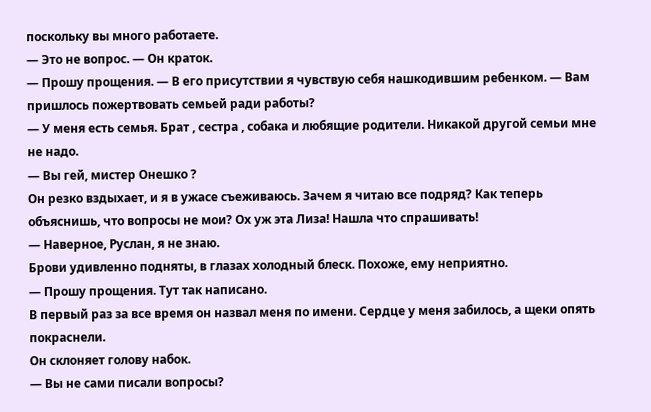поскольку вы много работаете.
— Это не вопрос. — Он краток.
— Прошу прощения. — В его присутствии я чувствую себя нашкодившим ребенком. — Вам пришлось пожертвовать семьей ради работы?
— У меня есть семья. Брат , сестра , собака и любящие родители. Никакой другой семьи мне не надо.
— Вы гей, мистер Онешко ?
Он резко вздыхает, и я в ужасе съеживаюсь. Зачем я читаю все подряд? Как теперь объяснишь, что вопросы не мои? Ох уж эта Лиза! Нашла что спрашивать!
— Наверное, Руслан, я не знаю.
Брови удивленно подняты, в глазах холодный блеск. Похоже, ему неприятно.
— Прошу прощения. Тут так написано.
В первый раз за все время он назвал меня по имени. Сердце у меня забилось, а щеки опять покраснели.
Он склоняет голову набок.
— Вы не сами писали вопросы?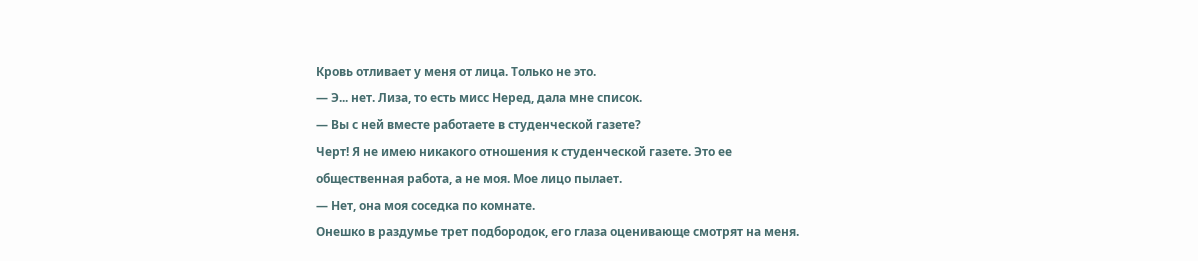Кровь отливает у меня от лица. Только не это.
— Э... нет. Лиза, то есть мисс Неред, дала мне список.
— Вы с ней вместе работаете в студенческой газете?
Черт! Я не имею никакого отношения к студенческой газете. Это ее общественная работа, а не моя. Мое лицо пылает.
— Нет, она моя соседка по комнате.
Онешко в раздумье трет подбородок, его глаза оценивающе смотрят на меня.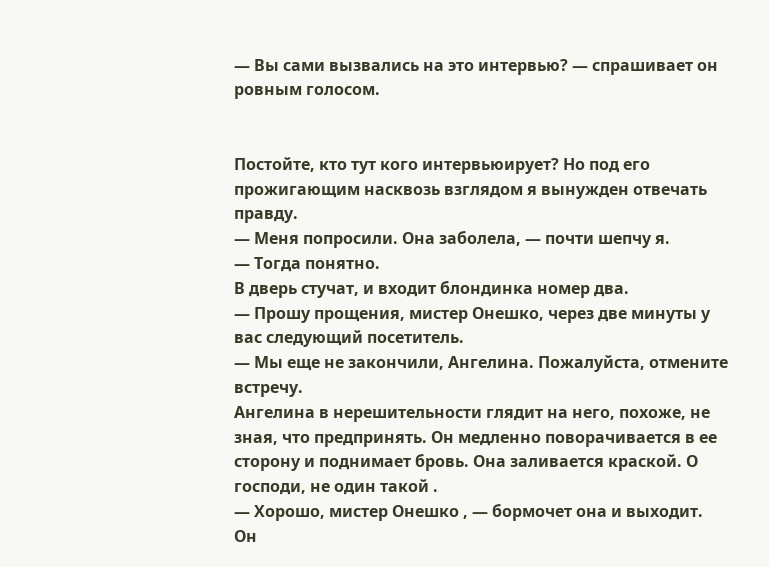— Вы сами вызвались на это интервью? — спрашивает он ровным голосом.


Постойте, кто тут кого интервьюирует? Но под его прожигающим насквозь взглядом я вынужден отвечать правду.
— Меня попросили. Она заболела, — почти шепчу я.
— Тогда понятно.
В дверь стучат, и входит блондинка номер два.
— Прошу прощения, мистер Онешко, через две минуты у вас следующий посетитель.
— Мы еще не закончили, Ангелина. Пожалуйста, отмените встречу.
Ангелина в нерешительности глядит на него, похоже, не зная, что предпринять. Он медленно поворачивается в ее сторону и поднимает бровь. Она заливается краской. О господи, не один такой .
— Хорошо, мистер Онешко , — бормочет она и выходит.
Он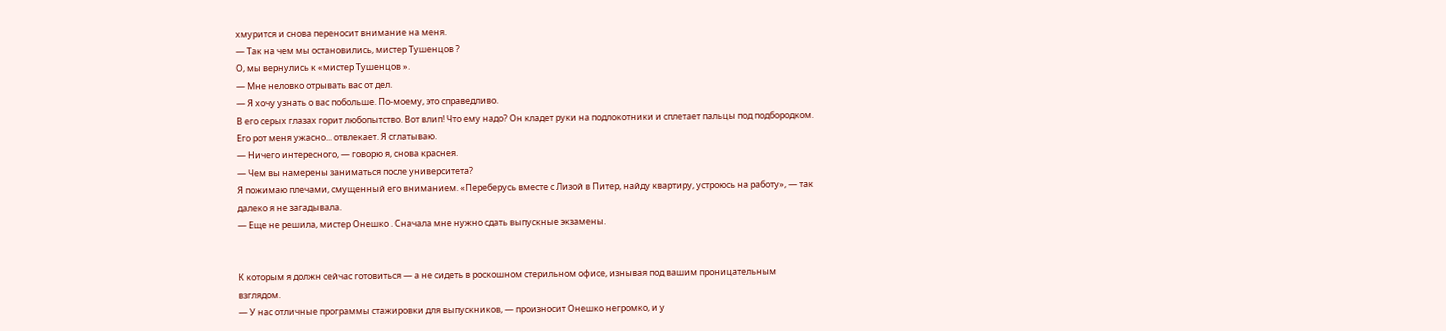хмурится и снова переносит внимание на меня.
— Так на чем мы остановились, мистер Тушенцов ?
О, мы вернулись к «мистер Тушенцов ».
— Мне неловко отрывать вас от дел.
— Я хочу узнать о вас побольше. По-моему, это справедливо.
В его серых глазах горит любопытство. Вот влип! Что ему надо? Он кладет руки на подлокотники и сплетает пальцы под подбородком. Его рот меня ужасно... отвлекает. Я сглатываю.
— Ничего интересного, — говорю я, снова краснея.
— Чем вы намерены заниматься после университета?
Я пожимаю плечами, смущенный его вниманием. «Переберусь вместе с Лизой в Питер, найду квартиру, устроюсь на работу», — так далеко я не загадывала.
— Еще не решила, мистер Онешко . Сначала мне нужно сдать выпускные экзамены.


К которым я должн сейчас готовиться — а не сидеть в роскошном стерильном офисе, изнывая под вашим проницательным взглядом.
— У нас отличные программы стажировки для выпускников, — произносит Онешко негромко, и у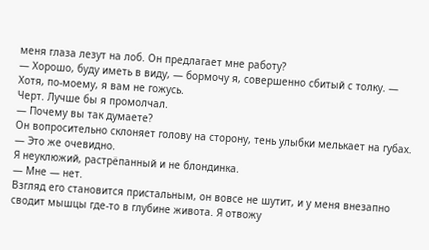меня глаза лезут на лоб. Он предлагает мне работу?
— Хорошо, буду иметь в виду, — бормочу я, совершенно сбитый с толку. — Хотя, по-моему, я вам не гожусь.
Черт. Лучше бы я промолчал.
— Почему вы так думаете?
Он вопросительно склоняет голову на сторону, тень улыбки мелькает на губах.
— Это же очевидно.
Я неуклюжий, растрёпанный и не блондинка.
— Мне — нет.
Взгляд его становится пристальным, он вовсе не шутит, и у меня внезапно сводит мышцы где-то в глубине живота. Я отвожу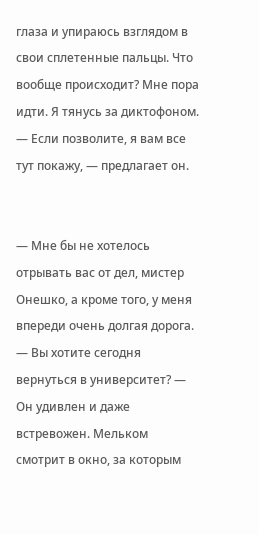глаза и упираюсь взглядом в свои сплетенные пальцы. Что вообще происходит? Мне пора идти. Я тянусь за диктофоном.
— Если позволите, я вам все тут покажу, — предлагает он.


— Мне бы не хотелось отрывать вас от дел, мистер Онешко, а кроме того, у меня впереди очень долгая дорога.
— Вы хотите сегодня вернуться в университет? — Он удивлен и даже встревожен. Мельком смотрит в окно, за которым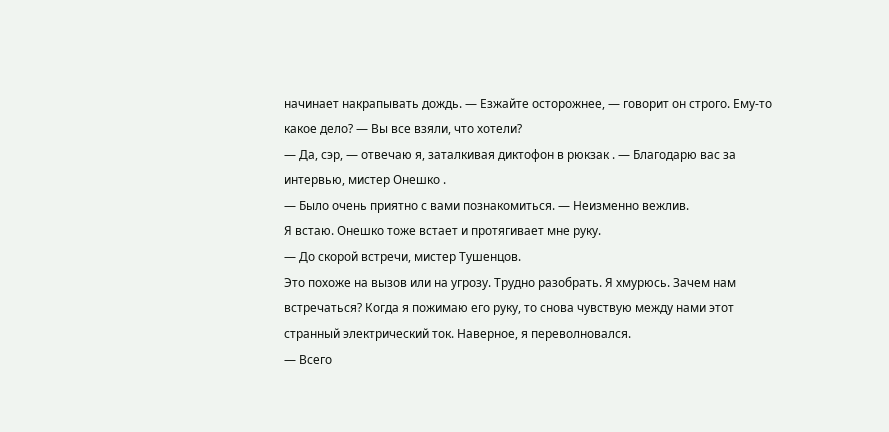начинает накрапывать дождь. — Езжайте осторожнее, — говорит он строго. Ему-то какое дело? — Вы все взяли, что хотели?
— Да, сэр, — отвечаю я, заталкивая диктофон в рюкзак . — Благодарю вас за интервью, мистер Онешко .
— Было очень приятно с вами познакомиться. — Неизменно вежлив.
Я встаю. Онешко тоже встает и протягивает мне руку.
— До скорой встречи, мистер Тушенцов.
Это похоже на вызов или на угрозу. Трудно разобрать. Я хмурюсь. Зачем нам встречаться? Когда я пожимаю его руку, то снова чувствую между нами этот странный электрический ток. Наверное, я переволновался.
— Всего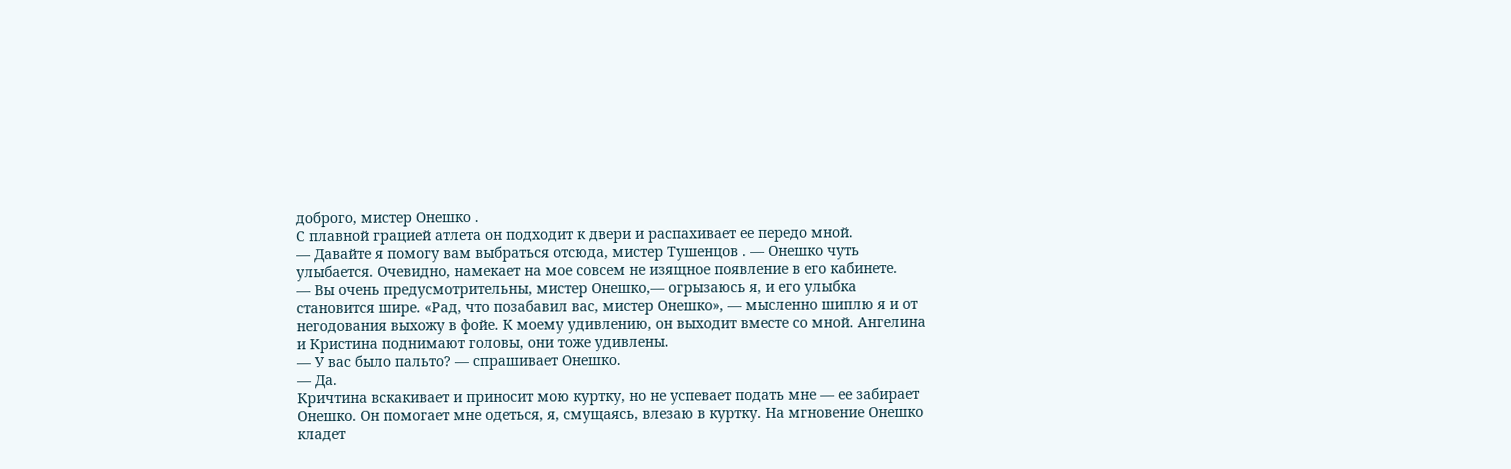доброго, мистер Онешко .
С плавной грацией атлета он подходит к двери и распахивает ее передо мной.
— Давайте я помогу вам выбраться отсюда, мистер Тушенцов . — Онешко чуть улыбается. Очевидно, намекает на мое совсем не изящное появление в его кабинете.
— Вы очень предусмотрительны, мистер Онешко,— огрызаюсь я, и его улыбка становится шире. «Рад, что позабавил вас, мистер Онешко», — мысленно шиплю я и от негодования выхожу в фойе. К моему удивлению, он выходит вместе со мной. Ангелина и Кристина поднимают головы, они тоже удивлены.
— У вас было пальто? — спрашивает Онешко.
— Да.
Кричтина вскакивает и приносит мою куртку, но не успевает подать мне — ее забирает Онешко. Он помогает мне одеться, я, смущаясь, влезаю в куртку. На мгновение Онешко кладет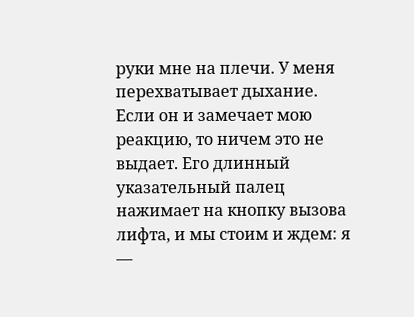руки мне на плечи. У меня перехватывает дыхание. Если он и замечает мою реакцию, то ничем это не выдает. Его длинный указательный палец нажимает на кнопку вызова лифта, и мы стоим и ждем: я —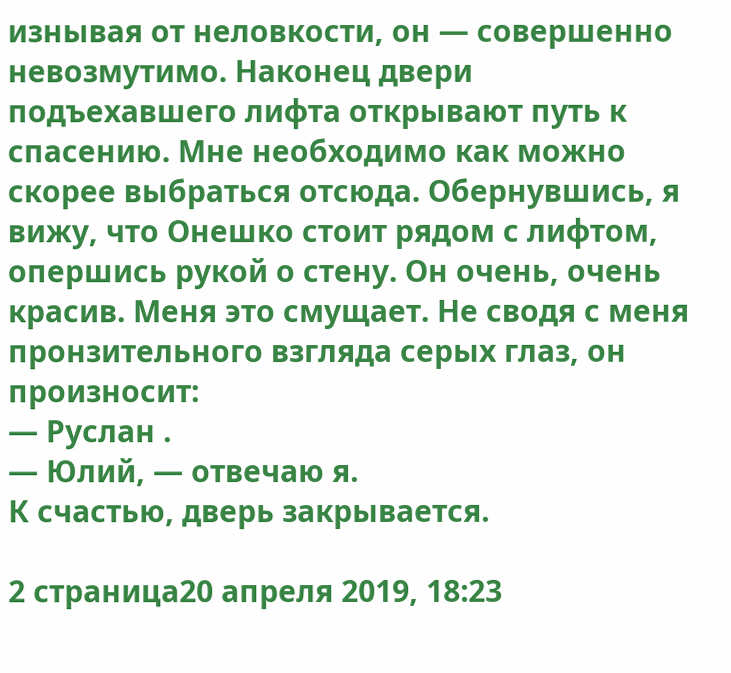изнывая от неловкости, он — совершенно невозмутимо. Наконец двери подъехавшего лифта открывают путь к спасению. Мне необходимо как можно скорее выбраться отсюда. Обернувшись, я вижу, что Онешко стоит рядом с лифтом, опершись рукой о стену. Он очень, очень красив. Меня это смущает. Не сводя с меня пронзительного взгляда серых глаз, он произносит:
— Руслан .
— Юлий, — отвечаю я.
К счастью, дверь закрывается.

2 страница20 апреля 2019, 18:23